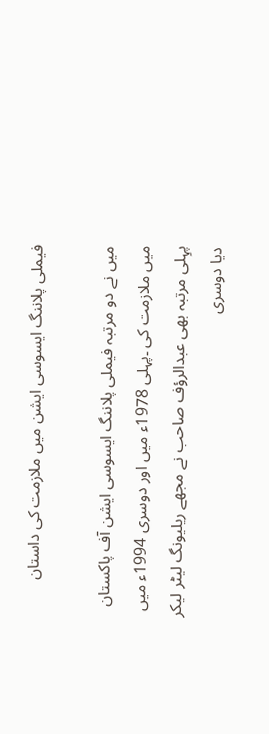فیملی پلاننگ ایسوسی ایشن میں ملازمت کی داستان

میں نے دو مرتبہ فیملی پلاننگ ایسوسی ایشن آف پاکستان میں ملازمت کی ۔پہلی 1978ء میں اور دوسری 1994ء میں
پہِلی مرتبہ بھی عبدالرؤف صاحب نے مجھے ریلیونگ لیٹر لیکر دیا دوسری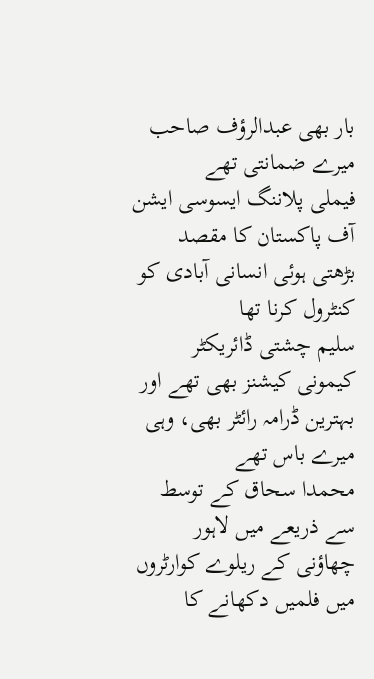بار بھی عبدالرؤف صاحب میرے ضمانتی تھے
فیملی پلاننگ ایسوسی ایشن آف پاکستان کا مقصد بڑھتی ہوئی انسانی آبادی کو کنٹرول کرنا تھا
سلیم چشتی ڈائریکٹر کیمونی کیشنز بھی تھے اور بہترین ڈرامہ رائٹر بھی، وہی میرے باس تھے
محمدا سحاق کے توسط سے ذریعے میں لاہور چھاؤنی کے ریلوے کوارٹروں میں فلمیں دکھانے کا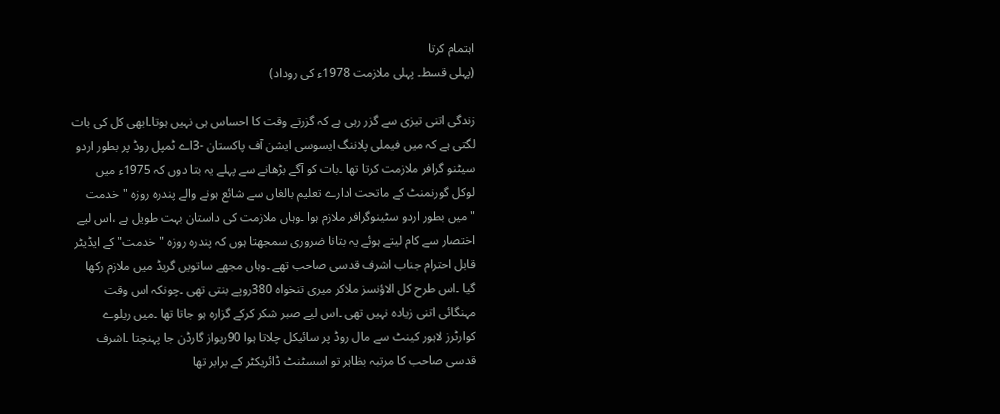اہتمام کرتا
(پہلی قسط۔ پہلی ملازمت 1978ء کی روداد)

زندگی اتنی تیزی سے گزر رہی ہے کہ گزرتے وقت کا احساس ہی نہیں ہوتا۔ابھی کل کی بات لگتی ہے کہ میں فیملی پلاننگ ایسوسی ایشن آف پاکستان -3اے ٹمپل روڈ پر بطور اردو سیٹنو گرافر ملازمت کرتا تھا ۔بات کو آگے بڑھانے سے پہلے یہ بتا دوں کہ 1975ء میں لوکل گورنمنٹ کے ماتحت ادارے تعلیم بالغاں سے شائع ہونے والے پندرہ روزہ "خدمت "میں بطور اردو سٹینوگرافر ملازم ہوا ۔وہاں ملازمت کی داستان بہت طویل ہے ،اس لیے اختصار سے کام لیتے ہوئے یہ بتانا ضروری سمجھتا ہوں کہ پندرہ روزہ "خدمت" کے ایڈیٹر قابل احترام جناب اشرف قدسی صاحب تھے ۔وہاں مجھے ساتویں گریڈ میں ملازم رکھا گیا ۔اس طرح کل الاؤنسز ملاکر میری تنخواہ 380روپے بنتی تھی ۔چونکہ اس وقت مہنگائی اتنی زیادہ نہیں تھی ۔اس لیے صبر شکر کرکے گزارہ ہو جاتا تھا ۔میں ریلوے کوارٹرز لاہور کینٹ سے مال روڈ پر سائیکل چلاتا ہوا 90ریواز گارڈن جا پہنچتا ۔اشرف قدسی صاحب کا مرتبہ بظاہر تو اسسٹنٹ ڈائریکٹر کے برابر تھا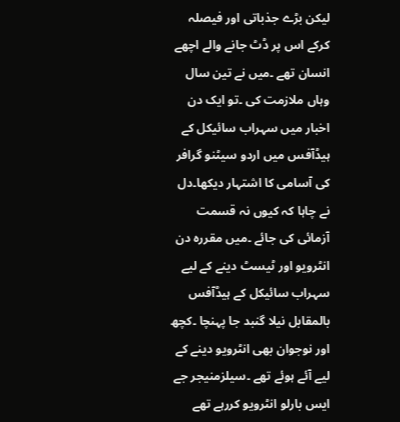لیکن بڑے جذباتی اور فیصلہ کرکے اس پر ڈٹ جانے والے اچھے انسان تھے ۔میں نے تین سال وہاں ملازمت کی ۔تو ایک دن اخبار میں سہراب سائیکل کے ہیڈآفس میں اردو سیٹنو گرافر کی آسامی کا اشتہار دیکھا۔دل نے چاہا کہ کیوں نہ قسمت آزمائی کی جائے ۔میں مقررہ دن انٹرویو اور ٹیسٹ دینے کے لیے سہراب سائیکل کے ہیڈآفس بالمقابل نیلا گنبد جا پہنچا ۔کچھ اور نوجوان بھی انٹرویو دینے کے لیے آئے ہوئے تھے ۔سیلزمنیجر جے ایس بارلو انٹرویو کررہے تھے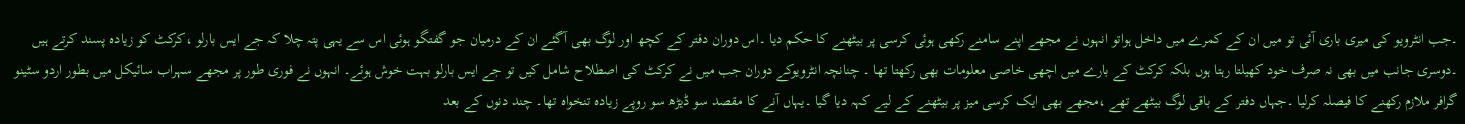۔جب انٹرویو کی میری باری آئی تو میں ان کے کمرے میں داخل ہواتو انہوں نے مجھے اپنے سامنے رکھی ہوئی کرسی پر بیٹھنے کا حکم دیا ۔اس دوران دفتر کے کچھ اور لوگ بھی آگئے ان کے درمیان جو گفتگو ہوئی اس سے یہی پتہ چلا کہ جے ایس بارلو ،کرکٹ کو زیادہ پسند کرتے ہیں ۔دوسری جانب میں بھی نہ صرف خود کھیلتا رہتا ہوں بلکہ کرکٹ کے بارے میں اچھی خاصی معلومات بھی رکھتا تھا ۔ چنانچہ انٹرویوکے دوران جب میں نے کرکٹ کی اصطلاح شامل کیں تو جے ایس بارلو بہت خوش ہوئے۔ انہوں نے فوری طور پر مجھے سہراب سائیکل میں بطور اردو سٹینو گرافر ملازم رکھنے کا فیصلہ کرلیا ۔جہاں دفتر کے باقی لوگ بیٹھے تھے ،مجھے بھی ایک کرسی میز پر بیٹھنے کے لیے کہہ دیا گیا ۔یہاں آنے کا مقصد سو ڈیڑھ سو روپے زیادہ تنخواہ تھا۔ چند دنوں کے بعد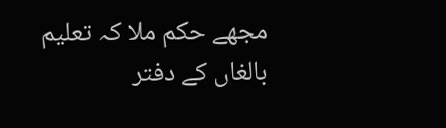مجھے حکم ملا کہ تعلیم بالغاں کے دفتر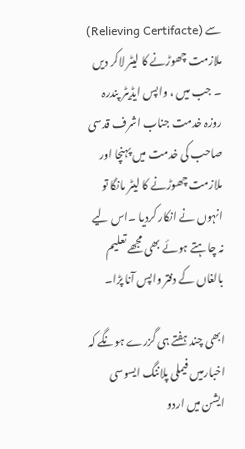سے (Relieving Certifacte) ملازمت چھوڑنے کا لیٹر لاکر دیں ۔ جب میں ، واپس ایڈیٹر پندرہ روزہ خدمت جناب اشرف قدسی صاحب کی خدمت میں پہنچا اور ملازمت چھوڑنے کا لیٹر مانگا تو انہوں نے انکار کردیا ۔اس لیے نہ چاہتے ہوئے بھی مجھے تعلیم بالغاں کے دفتر واپس آنا پڑا۔

ابھی چند ہفتے ہی گزرے ہونگے کہ اخبارمیں فیملی پلاننگ ایسوسی ایشن میں اردو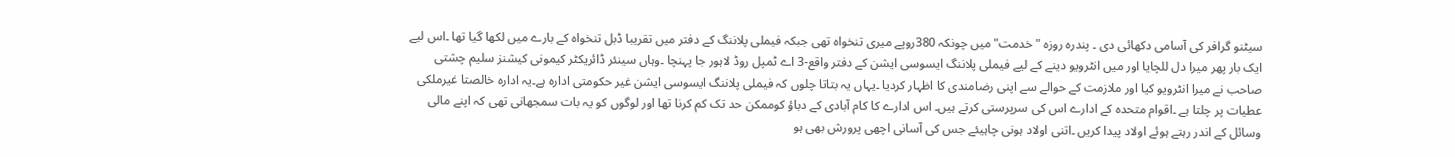سیٹنو گرافر کی آسامی دکھائی دی ۔ پندرہ روزہ "خدمت" میں چونکہ 380روپے میری تنخواہ تھی جبکہ فیملی پلاننگ کے دفتر میں تقریبا ڈبل تنخواہ کے بارے میں لکھا گیا تھا ۔اس لیے ایک بار پھر میرا دل للچایا اور میں انٹرویو دینے کے لیے فیملی پلاننگ ایسوسی ایشن کے دفتر واقع-3 اے ٹمپل روڈ لاہور جا پہنچا ۔وہاں سینئر ڈائریکٹر کیمونی کیشنز سلیم چشتی صاحب نے میرا انٹرویو کیا اور ملازمت کے حوالے سے اپنی رضامندی کا اظہار کردیا ۔یہاں یہ بتاتا چلوں کہ فیملی پلاننگ ایسوسی ایشن غیر حکومتی ادارہ ہے۔یہ ادارہ خالصتا غیرملکی عطیات پر چلتا ہے ۔اقوام متحدہ کے ادارے اس کی سرپرستی کرتے ہیں۔ اس ادارے کا کام آبادی کے دباؤ کوممکن حد تک کم کرنا تھا اور لوگوں کو یہ بات سمجھانی تھی کہ اپنے مالی وسائل کے اندر رہتے ہوئے اولاد پیدا کریں ۔اتنی اولاد ہونی چاہیئے جس کی آسانی اچھی پرورش بھی ہو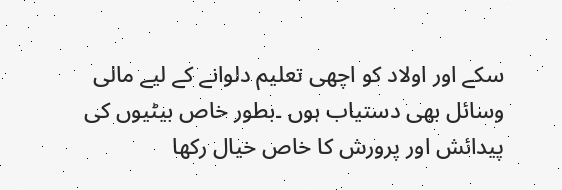سکے اور اولاد کو اچھی تعلیم دلوانے کے لیے مالی وسائل بھی دستیاب ہوں ۔بطور خاص بیٹیوں کی پیدائش اور پرورش کا خاص خیال رکھا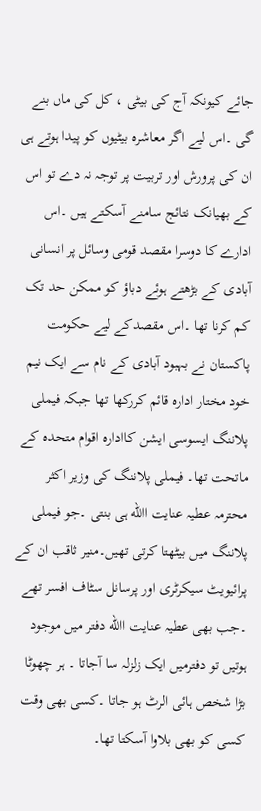جائے کیونکہ آج کی بیٹی ، کل کی ماں بنے گی ۔اس لیے اگر معاشرہ بیٹیوں کو پیدا ہوتے ہی ان کی پرورش اور تربیت پر توجہ نہ دے تو اس کے بھیانک نتائج سامنے آسکتے ہیں ۔اس ادارے کا دوسرا مقصد قومی وسائل پر انسانی آبادی کے بڑھتے ہوئے دباؤ کو ممکن حد تک کم کرنا تھا ۔اس مقصدکے لیے حکومت پاکستان نے بہبود آبادی کے نام سے ایک نیم خود مختار ادارہ قائم کررکھا تھا جبکہ فیملی پلاننگ ایسوسی ایشن کاادارہ اقوام متحدہ کے ماتحت تھا۔ فیملی پلاننگ کی وزیر اکثر محترمہ عطیہ عنایت االله ہی بنتی ۔جو فیملی پلاننگ میں بیٹھتا کرتی تھیں۔منیر ثاقب ان کے پرائیویٹ سیکرٹری اور پرسانل سٹاف افسر تھے ۔جب بھی عطیہ عنایت االله دفتر میں موجود ہوتیں تو دفترمیں ایک زلزلہ سا آجاتا ۔ ہر چھوٹا بڑا شخص ہائی الرٹ ہو جاتا ۔کسی بھی وقت کسی کو بھی بلاوا آسکتا تھا۔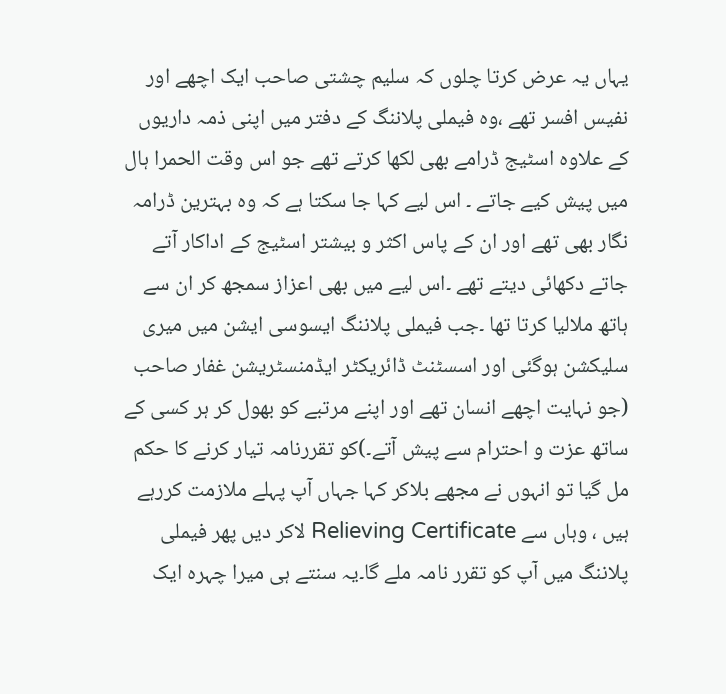یہاں یہ عرض کرتا چلوں کہ سلیم چشتی صاحب ایک اچھے اور نفیس افسر تھے ،وہ فیملی پلاننگ کے دفتر میں اپنی ذمہ داریوں کے علاوہ اسٹیج ڈرامے بھی لکھا کرتے تھے جو اس وقت الحمرا ہال میں پیش کیے جاتے ۔ اس لیے کہا جا سکتا ہے کہ وہ بہترین ڈرامہ نگار بھی تھے اور ان کے پاس اکثر و بیشتر اسٹیج کے اداکار آتے جاتے دکھائی دیتے تھے ۔اس لیے میں بھی اعزاز سمجھ کر ان سے ہاتھ ملالیا کرتا تھا ۔جب فیملی پلاننگ ایسوسی ایشن میں میری سلیکشن ہوگئی اور اسسٹنٹ ڈائریکٹر ایڈمنسٹریشن غفار صاحب (جو نہایت اچھے انسان تھے اور اپنے مرتبے کو بھول کر ہر کسی کے ساتھ عزت و احترام سے پیش آتے۔)کو تقررنامہ تیار کرنے کا حکم مل گیا تو انہوں نے مجھے بلاکر کہا جہاں آپ پہلے ملازمت کررہے ہیں ، وہاں سے Relieving Certificate لاکر دیں پھر فیملی پلاننگ میں آپ کو تقرر نامہ ملے گا۔یہ سنتے ہی میرا چہرہ ایک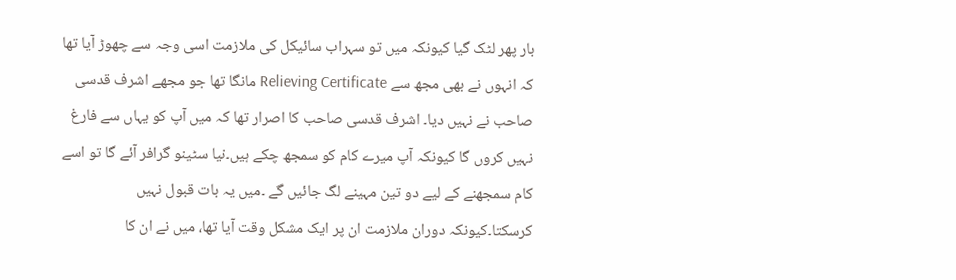بار پھر لٹک گیا کیونکہ میں تو سہراب سائیکل کی ملازمت اسی وجہ سے چھوڑ آیا تھا کہ انہوں نے بھی مجھ سے Relieving Certificate مانگا تھا جو مجھے اشرف قدسی صاحب نے نہیں دیا۔ اشرف قدسی صاحب کا اصرار تھا کہ میں آپ کو یہاں سے فارغ نہیں کروں گا کیونکہ آپ میرے کام کو سمجھ چکے ہیں۔نیا سٹینو گرافر آئے گا تو اسے کام سمجھنے کے لیے دو تین مہینے لگ جائیں گے ۔میں یہ بات قبول نہیں کرسکتا۔کیونکہ دوران ملازمت ان پر ایک مشکل وقت آیا تھا، میں نے ان کا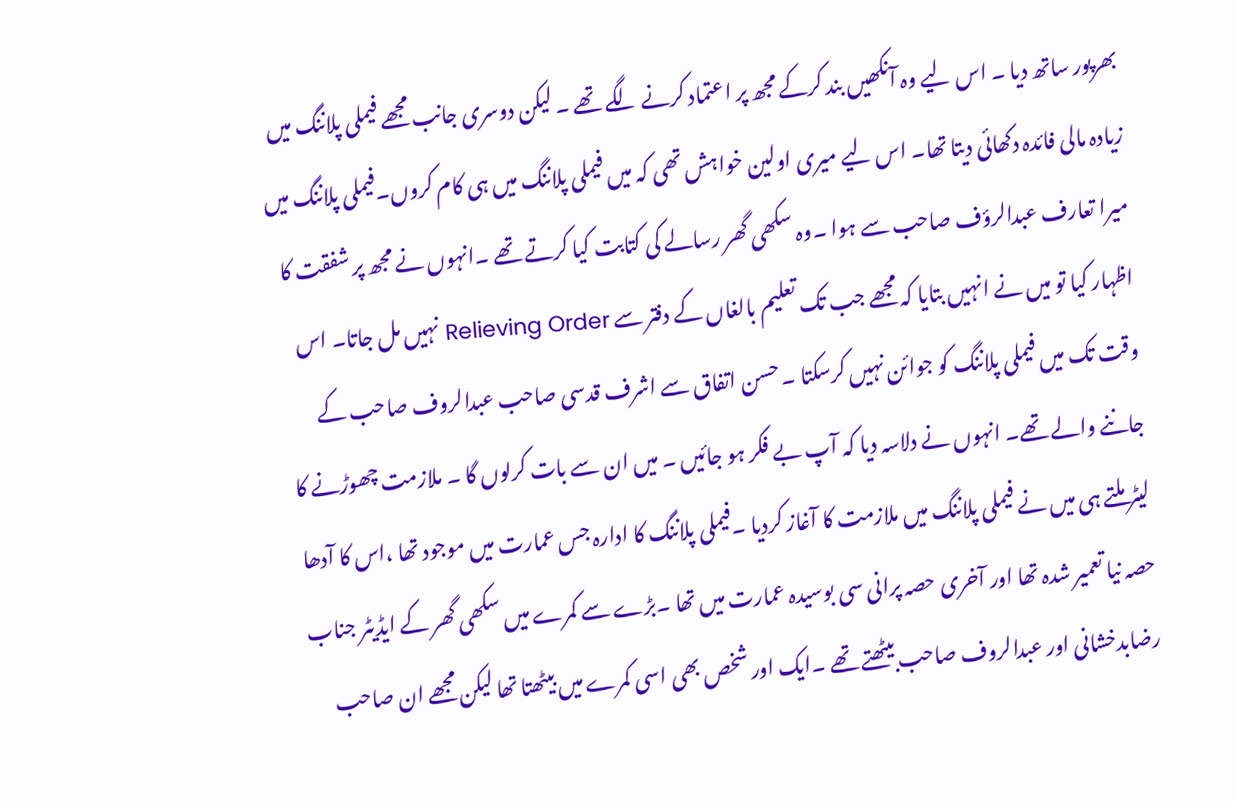بھرپور ساتھ دیا ۔ اس لیے وہ آنکھیں بند کرکے مجھ پر اعتماد کرنے لگے تھے ۔ لیکن دوسری جانب مجھے فیملی پلاننگ میں زیادہ مالی فائدہ دکھائی دیتا تھا۔ اس لیے میری اولین خواہش تھی کہ میں فیملی پلاننگ میں ہی کام کروں۔فیملی پلاننگ میں میرا تعارف عبدالرؤف صاحب سے ہوا ۔وہ سکھی گھر رسالے کی کتابت کیا کرتے تھے ۔انہوں نے مجھ پر شفقت کا اظہار کیا تو میں نے انہیں بتایا کہ مجھے جب تک تعلیم بالغاں کے دفتر سے Relieving Order نہیں مل جاتا۔ اس وقت تک میں فیملی پلاننگ کو جوائن نہیں کرسکتا ۔ حسن اتفاق سے اشرف قدسی صاحب عبدالروف صاحب کے جاننے والے تھے۔ انہوں نے دلاسہ دیا کہ آپ بے فکر ہو جائیں ۔ میں ان سے بات کرلوں گا ۔ ملازمت چھوڑنے کا لیٹر ملتے ہی میں نے فیملی پلاننگ میں ملازمت کا آغاز کردیا ۔فیملی پلاننگ کا ادارہ جس عمارت میں موجود تھا ،اس کا آدھا حصہ نیا تعمیر شدہ تھا اور آخری حصہ پرانی سی بوسیدہ عمارت میں تھا ۔بڑے سے کمرے میں سکھی گھر کے ایڈیٹر جناب رضابدخشانی اور عبدالروف صاحب بیٹھتے تھے ۔ایک اور شخص بھی اسی کمرے میں بیٹھتا تھا لیکن مجھے ان صاحب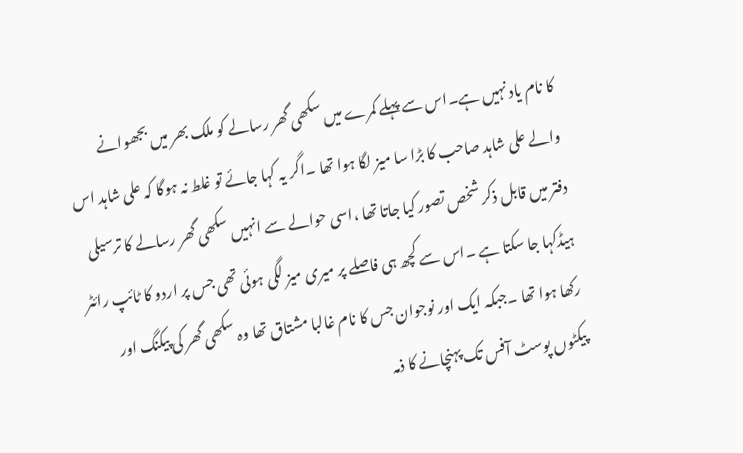کا نام یاد نہیں ہے۔اس سے پہلے کمرے میں سکھی گھر رسالے کو ملک بھر میں بجھوانے والے علی شاہد صاحب کا بڑا سا میز لگا ہوا تھا ۔اگر یہ کہا جائے تو غلط نہ ہوگا کہ علی شاہد اس دفتر میں قابل ذکر شخص تصور کیا جاتا تھا ،اسی حوالے سے انہیں سکھی گھر رسالے کا ترسیلی ہیڈکہا جا سکتا ہے ۔اس سے کچھ ہی فاصلے پر میری میز لگی ہوئی تھی جس پر اردو کا ٹائپ رائٹر رکھا ہوا تھا ۔جبکہ ایک اور نوجوان جس کا نام غالبا مشتاق تھا وہ سکھی گھر کی پیکنگ اور پیکٹوں پوسٹ آفس تک پہنچانے کا ذمہ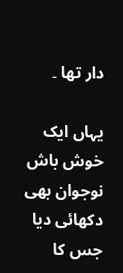دار تھا ۔

یہاں ایک خوش باش نوجوان بھی دکھائی دیا جس کا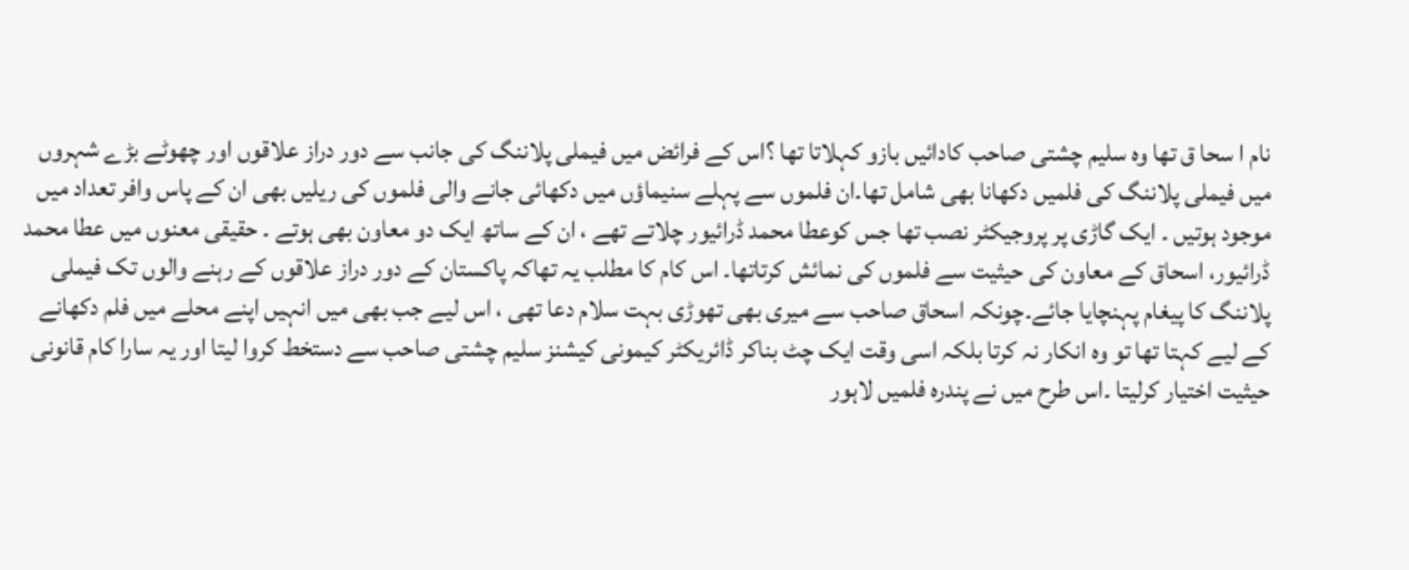نام ا سحا ق تھا وہ سلیم چشتی صاحب کادائیں بازو کہلاتا تھا ؟اس کے فرائض میں فیملی پلاننگ کی جانب سے دور دراز علاقوں اور چھوٹے بڑے شہروں میں فیملی پلاننگ کی فلمیں دکھانا بھی شامل تھا۔ان فلموں سے پہلے سنیماؤں میں دکھائی جانے والی فلموں کی ریلیں بھی ان کے پاس وافر تعداد میں موجود ہوتیں ۔ ایک گاڑی پر پروجیکٹر نصب تھا جس کوعطا محمد ڈرائیور چلاتے تھے ، ان کے ساتھ ایک دو معاون بھی ہوتے ۔ حقیقی معنوں میں عطا محمد ڈرائیور، اسحاق کے معاون کی حیثیت سے فلموں کی نمائش کرتاتھا۔ اس کام کا مطلب یہ تھاکہ پاکستان کے دور دراز علاقوں کے رہنے والوں تک فیملی پلاننگ کا پیغام پہنچایا جائے۔چونکہ اسحاق صاحب سے میری بھی تھوڑی بہت سلام دعا تھی ، اس لیے جب بھی میں انہیں اپنے محلے میں فلم دکھانے کے لیے کہتا تھا تو وہ انکار نہ کرتا بلکہ اسی وقت ایک چٹ بناکر ڈائریکٹر کیمونی کیشنز سلیم چشتی صاحب سے دستخط کروا لیتا اور یہ سارا کام قانونی حیثیت اختیار کرلیتا ۔اس طرح میں نے پندرہ فلمیں لاہور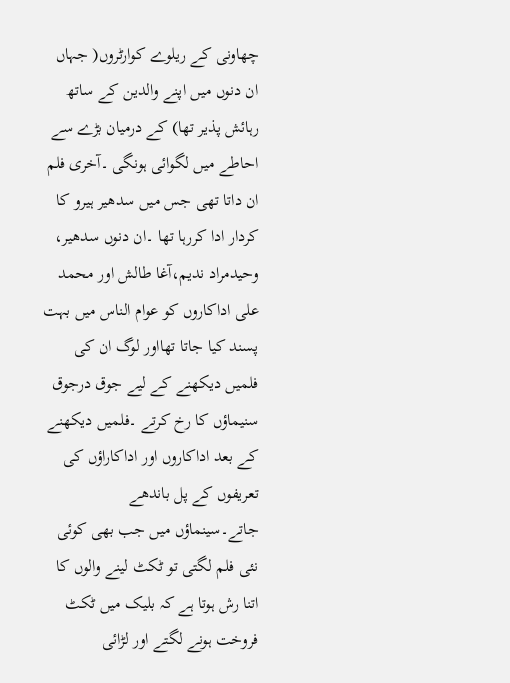چھاونی کے ریلوے کوارٹروں( جہاں ان دنوں میں اپنے والدین کے ساتھ رہائش پذیر تھا) کے درمیان بڑے سے احاطے میں لگوائی ہونگی ۔آخری فلم ان داتا تھی جس میں سدھیر ہیرو کا کردار ادا کررہا تھا ۔ان دنوں سدھیر، وحیدمراد ندیم،آغا طالش اور محمد علی اداکاروں کو عوام الناس میں بہت پسند کیا جاتا تھااور لوگ ان کی فلمیں دیکھنے کے لیے جوق درجوق سنیماؤں کا رخ کرتے ۔فلمیں دیکھنے کے بعد اداکاروں اور اداکاراؤں کی تعریفوں کے پل باندھے جاتے۔سینماؤں میں جب بھی کوئی نئی فلم لگتی تو ٹکٹ لینے والوں کا اتنا رش ہوتا ہے کہ بلیک میں ٹکٹ فروخت ہونے لگتے اور لڑائی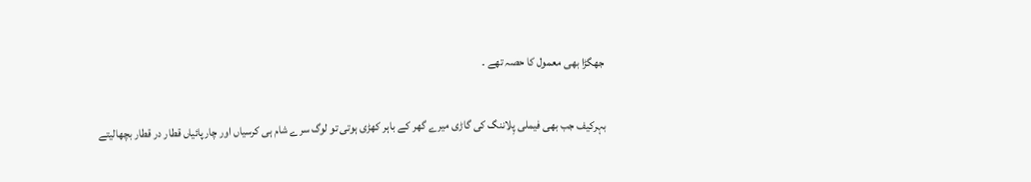جھگڑا بھی معمول کا حصہ تھے ۔

بہرکیف جب بھی فیملی پِلاننگ کی گاڑی میرے گھر کے باہر کھڑی ہوتی تو لوگ سرے شام ہی کرسیاں اور چارپائیاں قطار در قطار بچھالیتے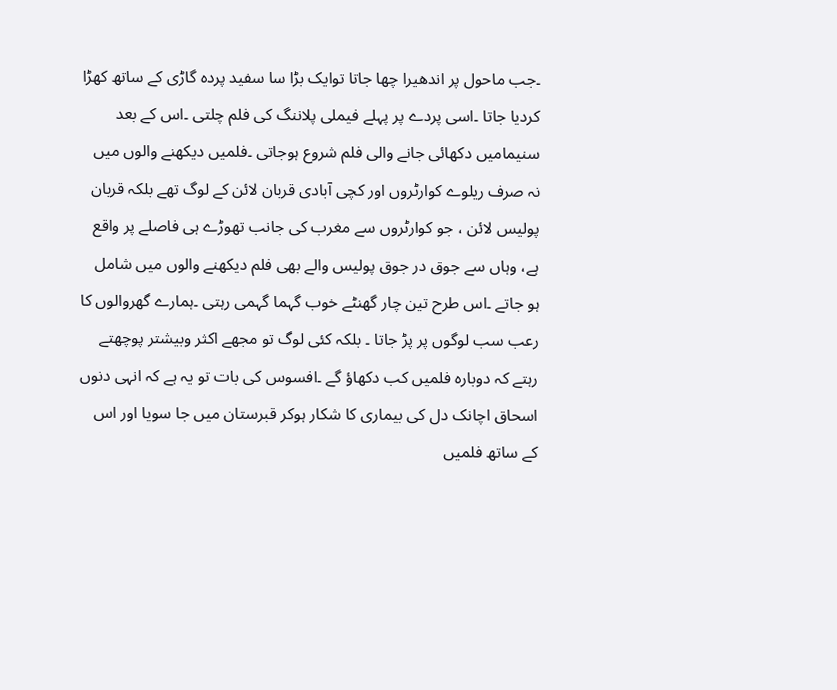۔جب ماحول پر اندھیرا چھا جاتا توایک بڑا سا سفید پردہ گاڑی کے ساتھ کھڑا کردیا جاتا ۔اسی پردے پر پہلے فیملی پلاننگ کی فلم چلتی ۔اس کے بعد سنیمامیں دکھائی جانے والی فلم شروع ہوجاتی ۔فلمیں دیکھنے والوں میں نہ صرف ریلوے کوارٹروں اور کچی آبادی قربان لائن کے لوگ تھے بلکہ قربان پولیس لائن ، جو کوارٹروں سے مغرب کی جانب تھوڑے ہی فاصلے پر واقع ہے، وہاں سے جوق در جوق پولیس والے بھی فلم دیکھنے والوں میں شامل ہو جاتے ۔اس طرح تین چار گھنٹے خوب گہما گہمی رہتی ۔ہمارے گھروالوں کا رعب سب لوگوں پر پڑ جاتا ۔ بلکہ کئی لوگ تو مجھے اکثر وبیشتر پوچھتے رہتے کہ دوبارہ فلمیں کب دکھاؤ گے ۔افسوس کی بات تو یہ ہے کہ انہی دنوں اسحاق اچانک دل کی بیماری کا شکار ہوکر قبرستان میں جا سویا اور اس کے ساتھ فلمیں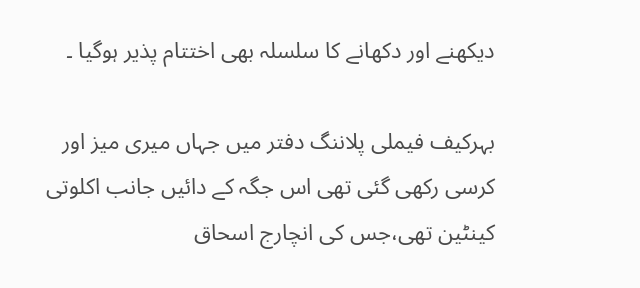دیکھنے اور دکھانے کا سلسلہ بھی اختتام پذیر ہوگیا ۔

بہرکیف فیملی پلاننگ دفتر میں جہاں میری میز اور کرسی رکھی گئی تھی اس جگہ کے دائیں جانب اکلوتی کینٹین تھی،جس کی انچارج اسحاق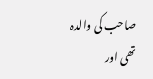صاحب کی والدہ تھی اور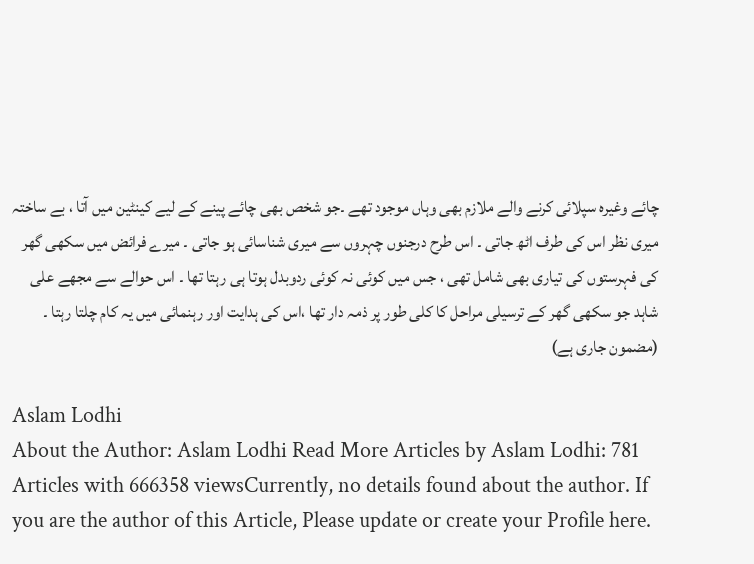چائے وغیرہ سپلائی کرنے والے ملازم بھی وہاں موجود تھے ۔جو شخص بھی چائے پینے کے لیے کینٹین میں آتا ، بے ساختہ میری نظر اس کی طرف اٹھ جاتی ۔ اس طرح درجنوں چہروں سے میری شناسائی ہو جاتی ۔ میرے فرائض میں سکھی گھر کی فہرستوں کی تیاری بھی شامل تھی ، جس میں کوئی نہ کوئی ردوبدل ہوتا ہی رہتا تھا ۔ اس حوالے سے مجھے علی شاہد جو سکھی گھر کے ترسیلی مراحل کا کلی طور پر ذمہ دار تھا ،اس کی ہدایت اور رہنمائی میں یہ کام چلتا رہتا ۔
(مضمون جاری ہے)

Aslam Lodhi
About the Author: Aslam Lodhi Read More Articles by Aslam Lodhi: 781 Articles with 666358 viewsCurrently, no details found about the author. If you are the author of this Article, Please update or create your Profile here.